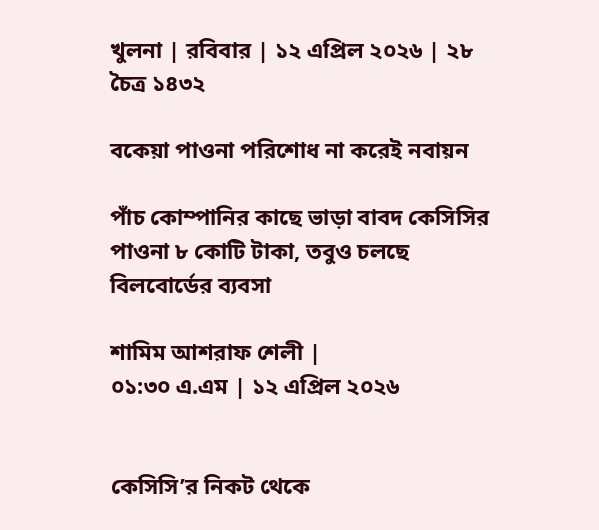খুলনা | রবিবার | ১২ এপ্রিল ২০২৬ | ২৮ চৈত্র ১৪৩২

বকেয়া পাওনা পরিশোধ না করেই নবায়ন

পাঁচ কোম্পানির কাছে ভাড়া বাবদ কেসিসির পাওনা ৮ কোটি টাকা, তবুও চলছে বিলবোর্ডের ব্যবসা

শামিম আশরাফ শেলী |
০১:৩০ এ.এম | ১২ এপ্রিল ২০২৬


কেসিসি’র নিকট থেকে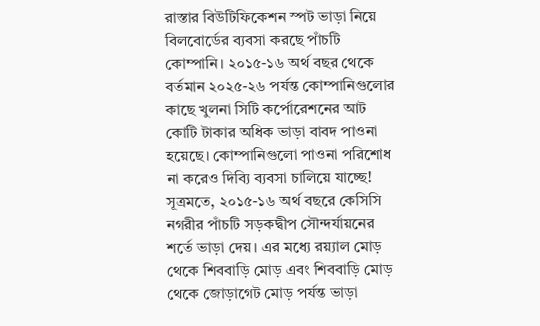রাস্তার বিউটিফিকেশন স্পট ভাড়া নিয়ে বিলবোর্ডের ব্যবসা করছে পাঁচটি কোম্পানি। ২০১৫-১৬ অর্থ বছর থেকে বর্তমান ২০২৫-২৬ পর্যন্ত কোম্পানিগুলোর কাছে খুলনা সিটি কর্পোরেশনের আট কোটি টাকার অধিক ভাড়া বাবদ পাওনা হয়েছে। কোম্পানিগুলো পাওনা পরিশোধ না করেও দিব্যি ব্যবসা চালিয়ে যাচ্ছে!
সূত্রমতে, ২০১৫-১৬ অর্থ বছরে কেসিসি নগরীর পাঁচটি সড়কদ্বীপ সৌন্দর্যায়নের শর্তে ভাড়া দেয়। এর মধ্যে রয়্যাল মোড় থেকে শিববাড়ি মোড় এবং শিববাড়ি মোড় থেকে জোড়াগেট মোড় পর্যন্ত ভাড়া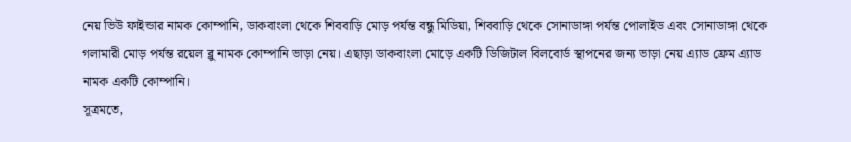নেয় ভিউ ফাইন্ডার নামক কোম্পানি, ডাকবাংলা থেকে শিববাড়ি মোড় পর্যন্ত বন্ধু মিডিয়া, শিববাড়ি থেকে সোনাডাঙ্গা পর্যন্ত পোলাইড এবং সোনাডাঙ্গা থেকে গলামারী মোড় পর্যন্ত রয়েল ব্লু নামক কোম্পানি ভাড়া নেয়। এছাড়া ডাকবাংলা মোড়ে একটি ডিজিটাল বিলবোর্ড স্থাপনের জন্য ভাড়া নেয় এ্যাড ফ্রেম এ্যাড নামক একটি কোম্পানি।
সূত্রমতে,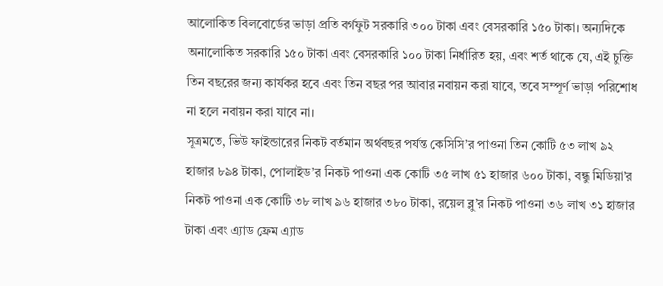আলোকিত বিলবোর্ডের ভাড়া প্রতি বর্গফুট সরকারি ৩০০ টাকা এবং বেসরকারি ১৫০ টাকা। অন্যদিকে অনালোকিত সরকারি ১৫০ টাকা এবং বেসরকারি ১০০ টাকা নির্ধারিত হয়, এবং শর্ত থাকে যে, এই চুক্তি তিন বছরের জন্য কার্যকর হবে এবং তিন বছর পর আবার নবায়ন করা যাবে, তবে সম্পূর্ণ ভাড়া পরিশোধ না হলে নবায়ন করা যাবে না।
সূত্রমতে, ভিউ ফাইন্ডারের নিকট বর্তমান অর্থবছর পর্যন্ত কেসিসি’র পাওনা তিন কোটি ৫৩ লাখ ৯২ হাজার ৮৯৪ টাকা, পোলাইড’র নিকট পাওনা এক কোটি ৩৫ লাখ ৫১ হাজার ৬০০ টাকা, বন্ধু মিডিয়া’র নিকট পাওনা এক কোটি ৩৮ লাখ ৯৬ হাজার ৩৮০ টাকা, রয়েল ব্লু’র নিকট পাওনা ৩৬ লাখ ৩১ হাজার টাকা এবং এ্যাড ফ্রেম এ্যাড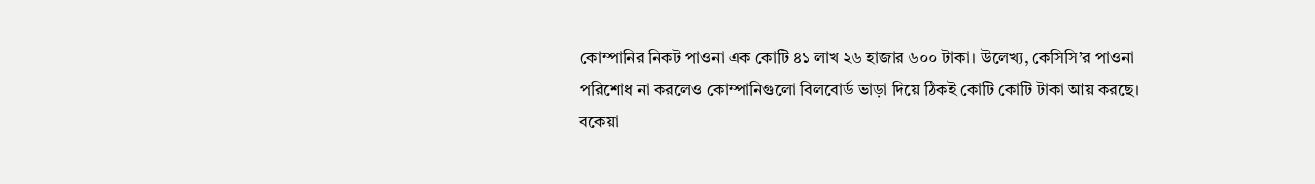কোম্পানির নিকট পাওনা এক কোটি ৪১ লাখ ২৬ হাজার ৬০০ টাকা। উলেখ্য, কেসিসি’র পাওনা পরিশোধ না করলেও কোম্পানিগুলো বিলবোর্ড ভাড়া দিয়ে ঠিকই কোটি কোটি টাকা আয় করছে।
বকেয়া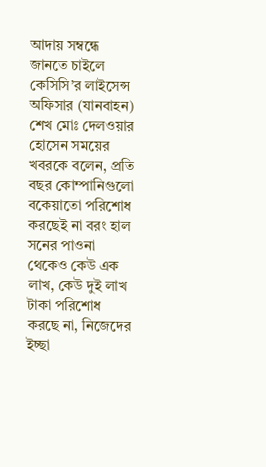আদায় সম্বন্ধে জানতে চাইলে কেসিসি’র লাইসেন্স অফিসার (যানবাহন) শেখ মোঃ দেলওয়ার হোসেন সময়ের খবরকে বলেন, প্রতি বছর কোম্পানিগুলো বকেয়াতো পরিশোধ করছেই না বরং হাল সনের পাওনা থেকেও কেউ এক লাখ, কেউ দুই লাখ টাকা পরিশোধ করছে না, নিজেদের ইচ্ছা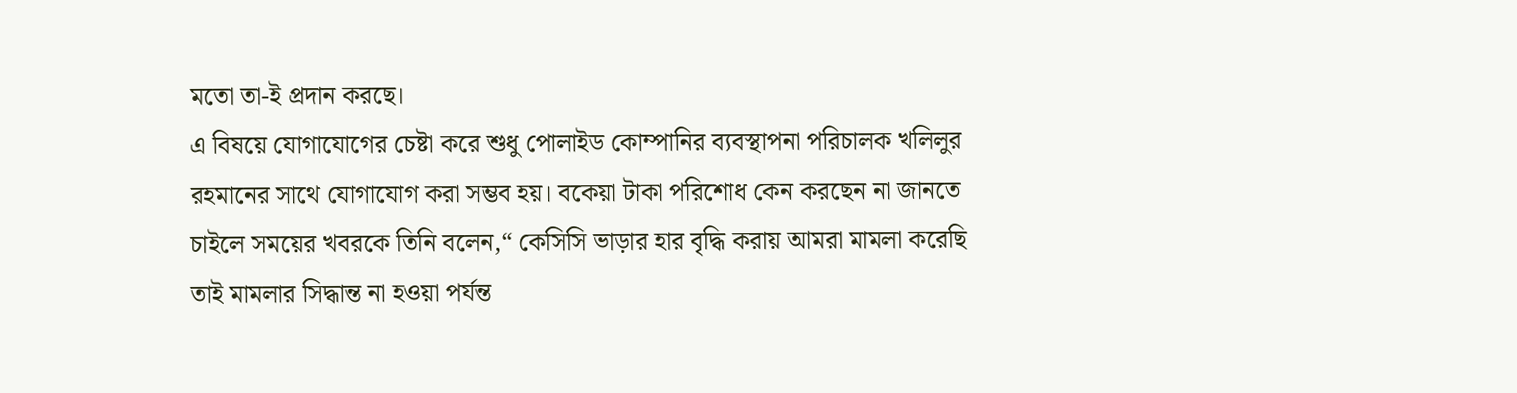মতো তা-ই প্রদান করছে।
এ বিষয়ে যোগাযোগের চেষ্টা করে শুধু পোলাইড কোম্পানির ব্যবস্থাপনা পরিচালক খলিলুর রহমানের সাথে যোগাযোগ করা সম্ভব হয়। বকেয়া টাকা পরিশোধ কেন করছেন না জানতে চাইলে সময়ের খবরকে তিনি বলেন,“ কেসিসি ভাড়ার হার বৃদ্ধি করায় আমরা মামলা করেছি তাই মামলার সিদ্ধান্ত না হওয়া পর্যন্ত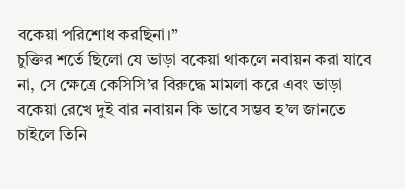বকেয়া পরিশোধ করছিনা।”
চুক্তির শর্তে ছিলো যে ভাড়া বকেয়া থাকলে নবায়ন করা যাবে না, সে ক্ষেত্রে কেসিসি’র বিরুদ্ধে মামলা করে এবং ভাড়া বকেয়া রেখে দুই বার নবায়ন কি ভাবে সম্ভব হ’ল জানতে চাইলে তিনি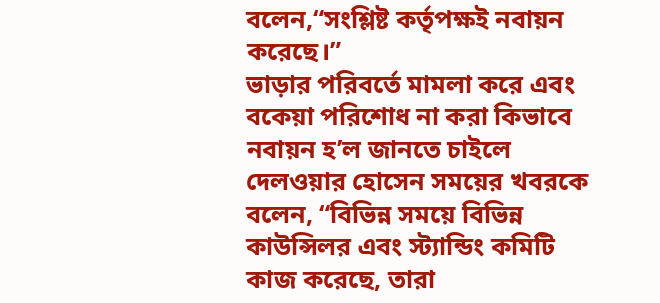বলেন,“সংশ্লিষ্ট কর্তৃপক্ষই নবায়ন করেছে।”
ভাড়ার পরিবর্তে মামলা করে এবং বকেয়া পরিশোধ না করা কিভাবে নবায়ন হ’ল জানতে চাইলে দেলওয়ার হোসেন সময়ের খবরকে বলেন, “বিভিন্ন সময়ে বিভিন্ন কাউন্সিলর এবং স্ট্যান্ডিং কমিটি কাজ করেছে, তারা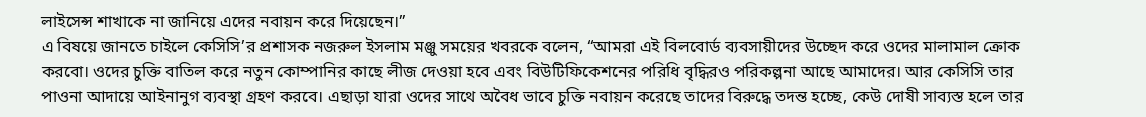লাইসেন্স শাখাকে না জানিয়ে এদের নবায়ন করে দিয়েছেন।”
এ বিষয়ে জানতে চাইলে কেসিসি’র প্রশাসক নজরুল ইসলাম মঞ্জু সময়ের খবরকে বলেন, “আমরা এই বিলবোর্ড ব্যবসায়ীদের উচ্ছেদ করে ওদের মালামাল ক্রোক করবো। ওদের চুক্তি বাতিল করে নতুন কোম্পানির কাছে লীজ দেওয়া হবে এবং বিউটিফিকেশনের পরিধি বৃদ্ধিরও পরিকল্পনা আছে আমাদের। আর কেসিসি তার পাওনা আদায়ে আইনানুগ ব্যবস্থা গ্রহণ করবে। এছাড়া যারা ওদের সাথে অবৈধ ভাবে চুক্তি নবায়ন করেছে তাদের বিরুদ্ধে তদন্ত হচ্ছে, কেউ দোষী সাব্যস্ত হলে তার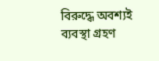বিরুদ্ধে অবশ্যই ব্যবস্থা গ্রহণ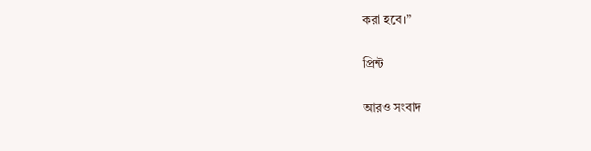করা হবে।”

প্রিন্ট

আরও সংবাদ